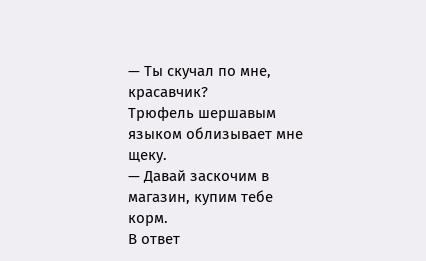— Ты скучал по мне, красавчик?
Трюфель шершавым языком облизывает мне щеку.
— Давай заскочим в магазин, купим тебе корм.
В ответ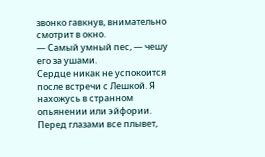звонко гавкнув, внимательно смотрит в окно.
— Самый умный пес, — чешу его за ушами.
Сердце никак не успокоится после встречи с Лешкой. Я нахожусь в странном опьянении или эйфории. Перед глазами все плывет,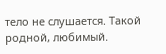тело не слушается. Такой родной, любимый.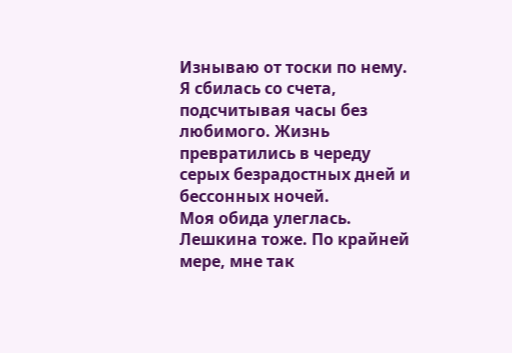Изнываю от тоски по нему. Я сбилась со счета, подсчитывая часы без любимого. Жизнь превратились в череду серых безрадостных дней и бессонных ночей.
Моя обида улеглась. Лешкина тоже. По крайней мере, мне так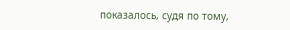показалось, судя по тому,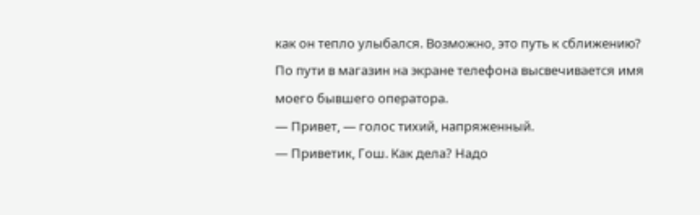как он тепло улыбался. Возможно, это путь к сближению?
По пути в магазин на экране телефона высвечивается имя моего бывшего оператора.
— Привет, — голос тихий, напряженный.
— Приветик, Гош. Как дела? Надо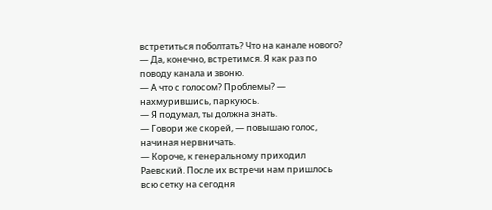встретиться поболтать? Что на канале нового?
— Да, конечно, встретимся. Я как раз по поводу канала и звоню.
— А что с голосом? Проблемы? — нахмурившись, паркуюсь.
— Я подумал, ты должна знать.
— Говори же скорей, — повышаю голос, начиная нервничать.
— Короче, к генеральному приходил Раевский. После их встречи нам пришлось всю сетку на сегодня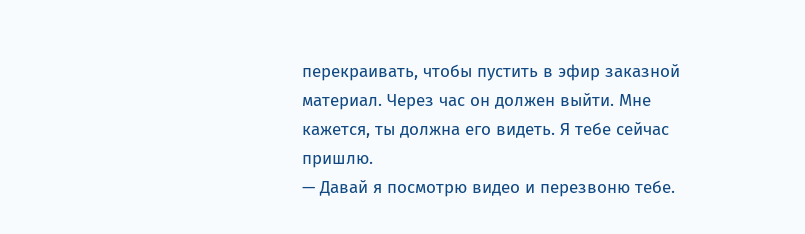перекраивать, чтобы пустить в эфир заказной материал. Через час он должен выйти. Мне кажется, ты должна его видеть. Я тебе сейчас пришлю.
— Давай я посмотрю видео и перезвоню тебе.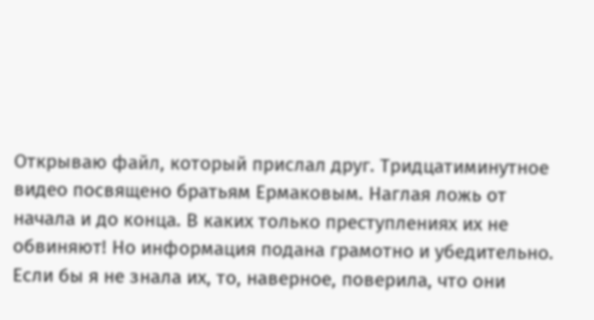Открываю файл, который прислал друг. Тридцатиминутное видео посвящено братьям Ермаковым. Наглая ложь от начала и до конца. В каких только преступлениях их не обвиняют! Но информация подана грамотно и убедительно. Если бы я не знала их, то, наверное, поверила, что они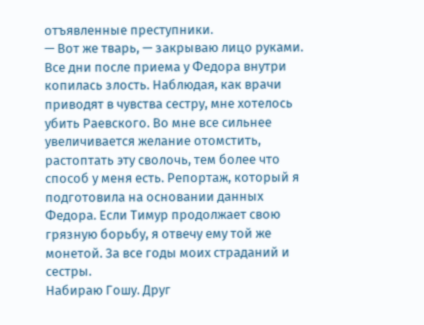отъявленные преступники.
— Вот же тварь, — закрываю лицо руками.
Все дни после приема у Федора внутри копилась злость. Наблюдая, как врачи приводят в чувства сестру, мне хотелось убить Раевского. Во мне все сильнее увеличивается желание отомстить, растоптать эту сволочь, тем более что способ у меня есть. Репортаж, который я подготовила на основании данных Федора. Если Тимур продолжает свою грязную борьбу, я отвечу ему той же монетой. За все годы моих страданий и сестры.
Набираю Гошу. Друг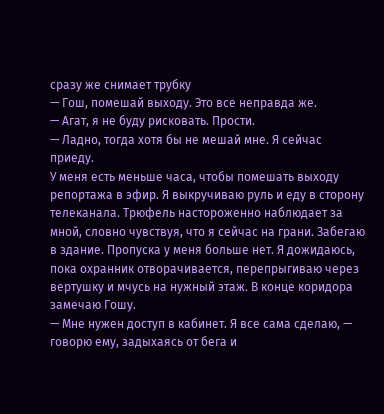сразу же снимает трубку
— Гош, помешай выходу. Это все неправда же.
— Агат, я не буду рисковать. Прости.
— Ладно, тогда хотя бы не мешай мне. Я сейчас приеду.
У меня есть меньше часа, чтобы помешать выходу репортажа в эфир. Я выкручиваю руль и еду в сторону телеканала. Трюфель настороженно наблюдает за мной, словно чувствуя, что я сейчас на грани. Забегаю в здание. Пропуска у меня больше нет. Я дожидаюсь, пока охранник отворачивается, перепрыгиваю через вертушку и мчусь на нужный этаж. В конце коридора замечаю Гошу.
— Мне нужен доступ в кабинет. Я все сама сделаю, — говорю ему, задыхаясь от бега и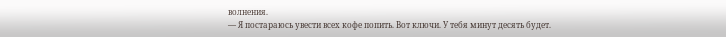волнения.
— Я постараюсь увести всех кофе попить. Вот ключи. У тебя минут десять будет.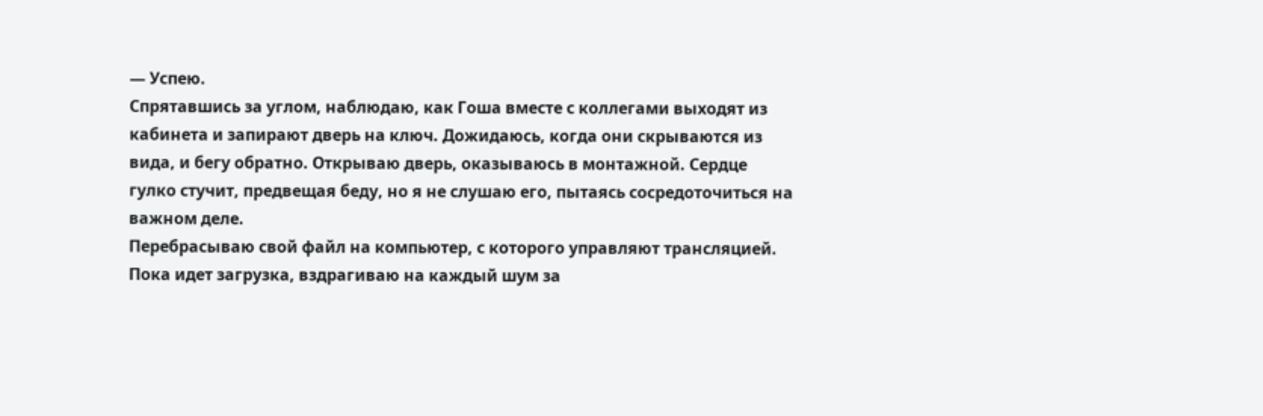— Успею.
Спрятавшись за углом, наблюдаю, как Гоша вместе с коллегами выходят из кабинета и запирают дверь на ключ. Дожидаюсь, когда они скрываются из вида, и бегу обратно. Открываю дверь, оказываюсь в монтажной. Сердце гулко стучит, предвещая беду, но я не слушаю его, пытаясь сосредоточиться на важном деле.
Перебрасываю свой файл на компьютер, с которого управляют трансляцией. Пока идет загрузка, вздрагиваю на каждый шум за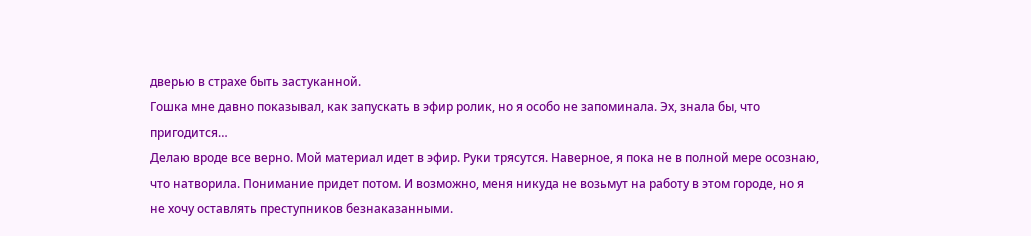дверью в страхе быть застуканной.
Гошка мне давно показывал, как запускать в эфир ролик, но я особо не запоминала. Эх, знала бы, что пригодится…
Делаю вроде все верно. Мой материал идет в эфир. Руки трясутся. Наверное, я пока не в полной мере осознаю, что натворила. Понимание придет потом. И возможно, меня никуда не возьмут на работу в этом городе, но я не хочу оставлять преступников безнаказанными.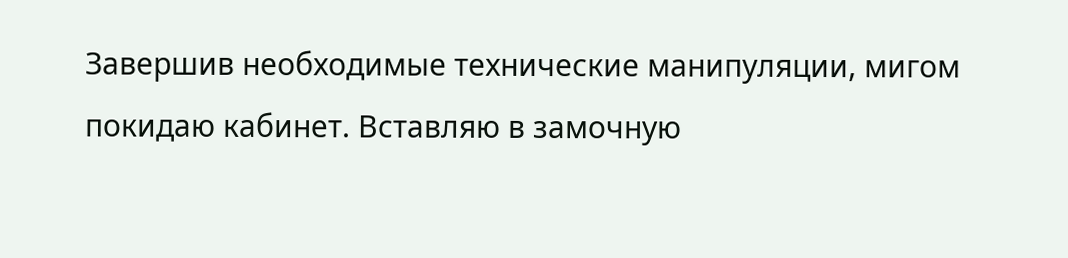Завершив необходимые технические манипуляции, мигом покидаю кабинет. Вставляю в замочную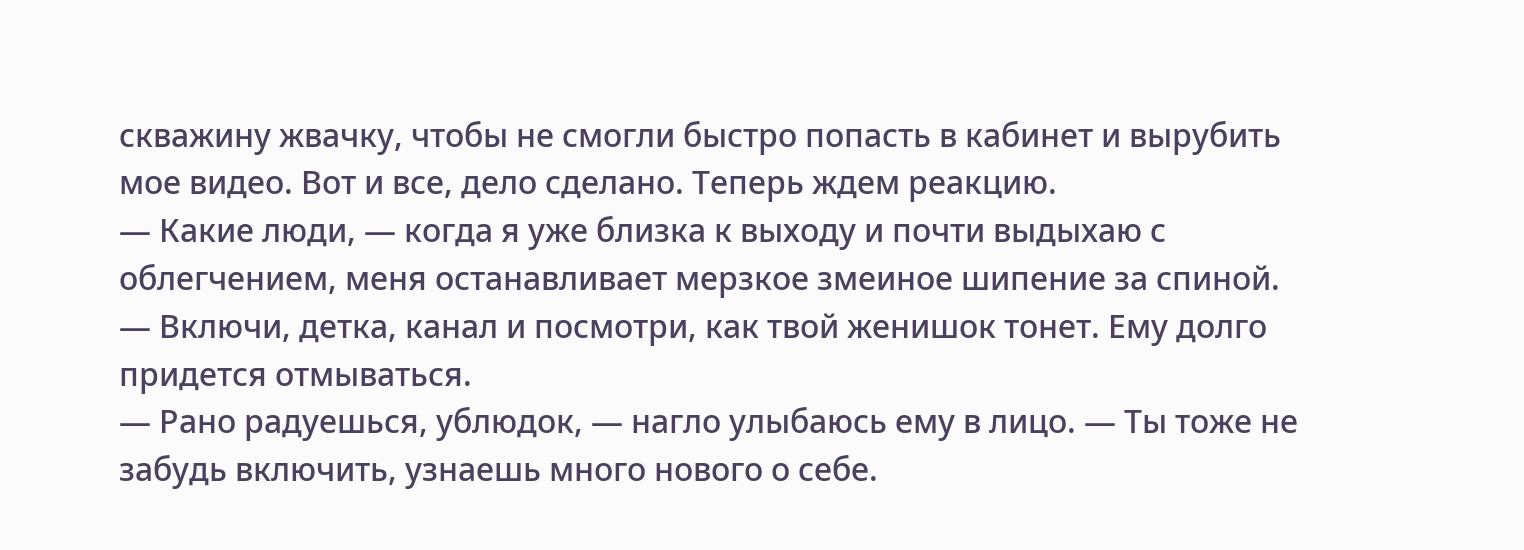скважину жвачку, чтобы не смогли быстро попасть в кабинет и вырубить мое видео. Вот и все, дело сделано. Теперь ждем реакцию.
— Какие люди, — когда я уже близка к выходу и почти выдыхаю с облегчением, меня останавливает мерзкое змеиное шипение за спиной. — Включи, детка, канал и посмотри, как твой женишок тонет. Ему долго придется отмываться.
— Рано радуешься, ублюдок, — нагло улыбаюсь ему в лицо. — Ты тоже не забудь включить, узнаешь много нового о себе.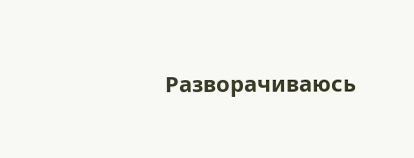Разворачиваюсь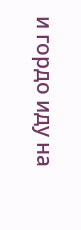и гордо иду на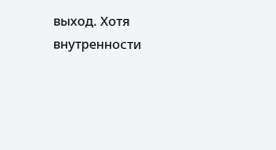выход. Хотя внутренности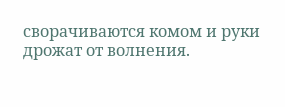сворачиваются комом и руки дрожат от волнения.